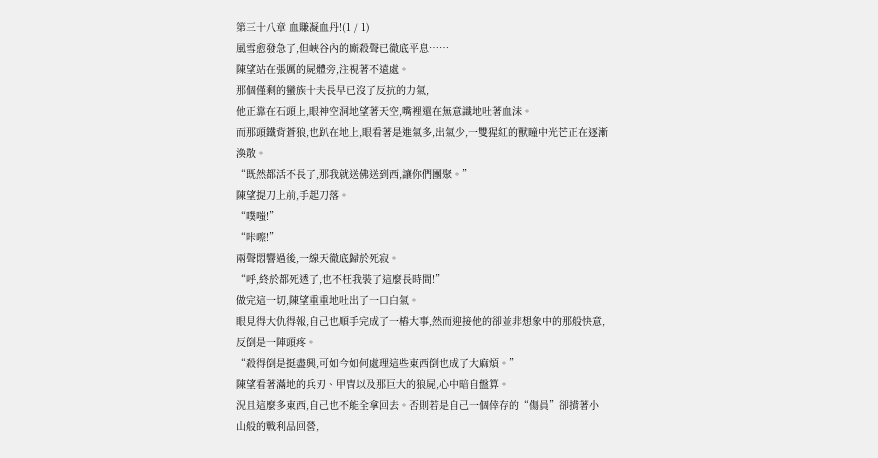第三十八章 血賺凝血丹!(1 / 1)
風雪愈發急了,但峽谷內的廝殺聲已徹底平息……
陳望站在張厲的屍體旁,注視著不遠處。
那個僅剩的蠻族十夫長早已沒了反抗的力氣,
他正靠在石頭上,眼神空洞地望著天空,嘴裡還在無意識地吐著血沫。
而那頭鐵背蒼狼,也趴在地上,眼看著是進氣多,出氣少,一雙猩紅的獸瞳中光芒正在逐漸渙散。
“既然都活不長了,那我就送佛送到西,讓你們團聚。”
陳望提刀上前,手起刀落。
“噗嗤!”
“咔嚓!”
兩聲悶響過後,一線天徹底歸於死寂。
“呼,終於都死透了,也不枉我裝了這麼長時間!”
做完這一切,陳望重重地吐出了一口白氣。
眼見得大仇得報,自己也順手完成了一樁大事,然而迎接他的卻並非想象中的那般快意,反倒是一陣頭疼。
“殺得倒是挺盡興,可如今如何處理這些東西倒也成了大麻煩。”
陳望看著滿地的兵刃、甲冑以及那巨大的狼屍,心中暗自盤算。
況且這麼多東西,自己也不能全拿回去。否則若是自己一個倖存的“傷員”卻揹著小山般的戰利品回營,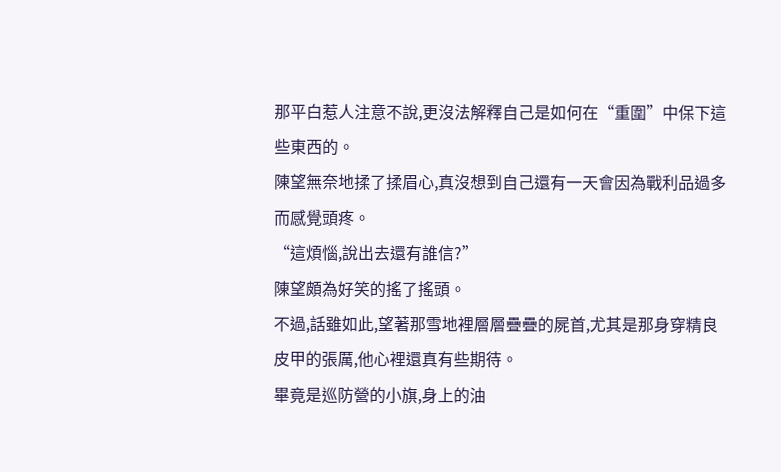那平白惹人注意不說,更沒法解釋自己是如何在“重圍”中保下這些東西的。
陳望無奈地揉了揉眉心,真沒想到自己還有一天會因為戰利品過多而感覺頭疼。
“這煩惱,說出去還有誰信?”
陳望頗為好笑的搖了搖頭。
不過,話雖如此,望著那雪地裡層層疊疊的屍首,尤其是那身穿精良皮甲的張厲,他心裡還真有些期待。
畢竟是巡防營的小旗,身上的油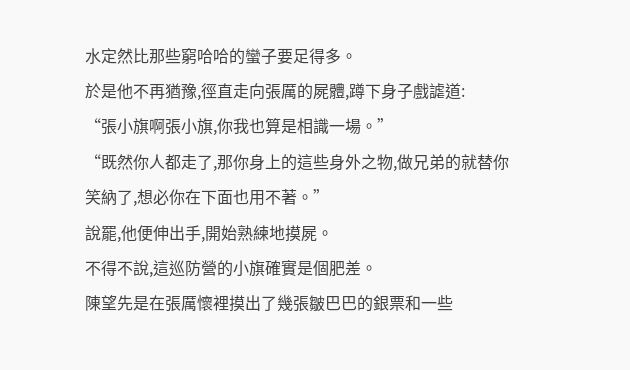水定然比那些窮哈哈的蠻子要足得多。
於是他不再猶豫,徑直走向張厲的屍體,蹲下身子戲謔道:
“張小旗啊張小旗,你我也算是相識一場。”
“既然你人都走了,那你身上的這些身外之物,做兄弟的就替你笑納了,想必你在下面也用不著。”
說罷,他便伸出手,開始熟練地摸屍。
不得不說,這巡防營的小旗確實是個肥差。
陳望先是在張厲懷裡摸出了幾張皺巴巴的銀票和一些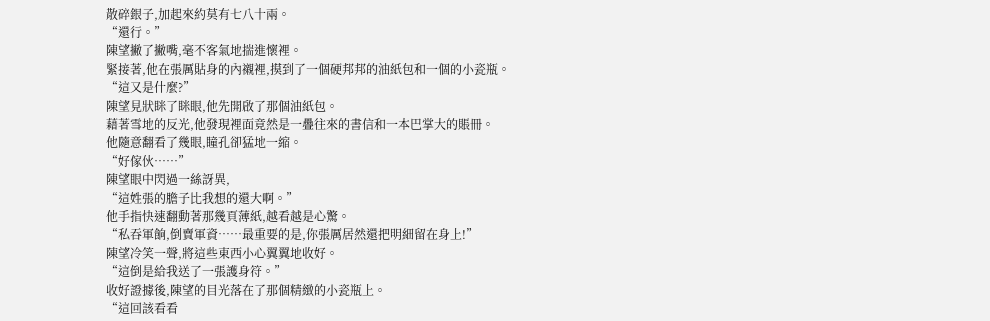散碎銀子,加起來約莫有七八十兩。
“還行。”
陳望撇了撇嘴,毫不客氣地揣進懷裡。
緊接著,他在張厲貼身的內襯裡,摸到了一個硬邦邦的油紙包和一個的小瓷瓶。
“這又是什麼?”
陳望見狀眯了眯眼,他先開啟了那個油紙包。
藉著雪地的反光,他發現裡面竟然是一疊往來的書信和一本巴掌大的賬冊。
他隨意翻看了幾眼,瞳孔卻猛地一縮。
“好傢伙……”
陳望眼中閃過一絲訝異,
“這姓張的膽子比我想的還大啊。”
他手指快速翻動著那幾頁薄紙,越看越是心驚。
“私吞軍餉,倒賣軍資……最重要的是,你張厲居然還把明細留在身上!”
陳望冷笑一聲,將這些東西小心翼翼地收好。
“這倒是給我送了一張護身符。”
收好證據後,陳望的目光落在了那個精緻的小瓷瓶上。
“這回該看看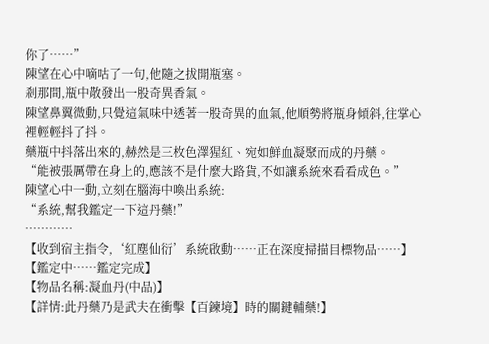你了……”
陳望在心中嘀咕了一句,他隨之拔開瓶塞。
剎那間,瓶中散發出一股奇異香氣。
陳望鼻翼微動,只覺這氣味中透著一股奇異的血氣,他順勢將瓶身傾斜,往掌心裡輕輕抖了抖。
藥瓶中抖落出來的,赫然是三枚色澤猩紅、宛如鮮血凝聚而成的丹藥。
“能被張厲帶在身上的,應該不是什麼大路貨,不如讓系統來看看成色。”
陳望心中一動,立刻在腦海中喚出系統:
“系統,幫我鑑定一下這丹藥!”
…………
【收到宿主指令,‘紅塵仙衍’系統啟動……正在深度掃描目標物品……】
【鑑定中……鑑定完成】
【物品名稱:凝血丹(中品)】
【詳情:此丹藥乃是武夫在衝擊【百鍊境】時的關鍵輔藥!】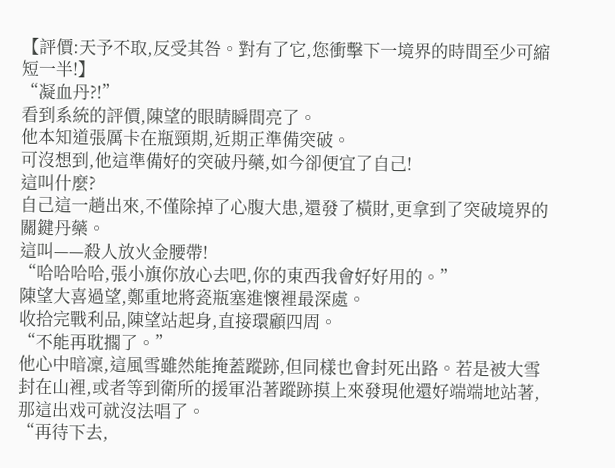【評價:天予不取,反受其咎。對有了它,您衝擊下一境界的時間至少可縮短一半!】
“凝血丹?!”
看到系統的評價,陳望的眼睛瞬間亮了。
他本知道張厲卡在瓶頸期,近期正準備突破。
可沒想到,他這準備好的突破丹藥,如今卻便宜了自己!
這叫什麼?
自己這一趟出來,不僅除掉了心腹大患,還發了橫財,更拿到了突破境界的關鍵丹藥。
這叫——殺人放火金腰帶!
“哈哈哈哈,張小旗你放心去吧,你的東西我會好好用的。”
陳望大喜過望,鄭重地將瓷瓶塞進懷裡最深處。
收拾完戰利品,陳望站起身,直接環顧四周。
“不能再耽擱了。”
他心中暗凜,這風雪雖然能掩蓋蹤跡,但同樣也會封死出路。若是被大雪封在山裡,或者等到衛所的援軍沿著蹤跡摸上來發現他還好端端地站著,那這出戏可就沒法唱了。
“再待下去,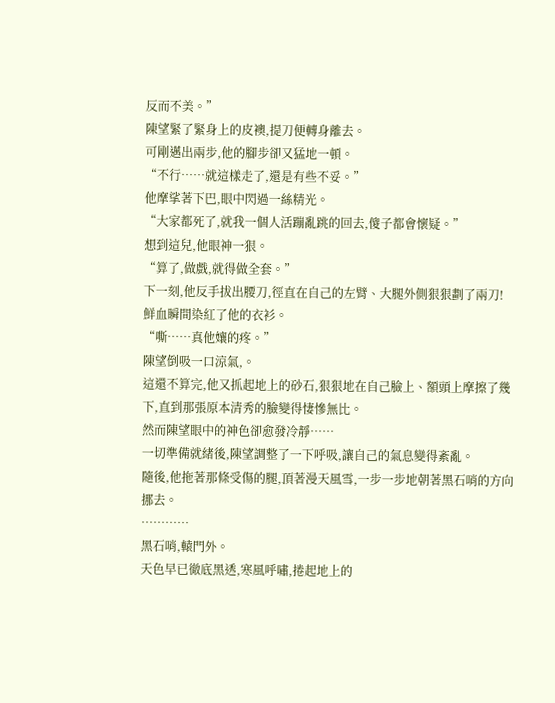反而不美。”
陳望緊了緊身上的皮襖,提刀便轉身離去。
可剛邁出兩步,他的腳步卻又猛地一頓。
“不行……就這樣走了,還是有些不妥。”
他摩挲著下巴,眼中閃過一絲精光。
“大家都死了,就我一個人活蹦亂跳的回去,傻子都會懷疑。”
想到這兒,他眼神一狠。
“算了,做戲,就得做全套。”
下一刻,他反手拔出腰刀,徑直在自己的左臂、大腿外側狠狠劃了兩刀!
鮮血瞬間染紅了他的衣衫。
“嘶……真他孃的疼。”
陳望倒吸一口涼氣,。
這還不算完,他又抓起地上的砂石,狠狠地在自己臉上、額頭上摩擦了幾下,直到那張原本清秀的臉變得悽慘無比。
然而陳望眼中的神色卻愈發冷靜……
一切準備就緒後,陳望調整了一下呼吸,讓自己的氣息變得紊亂。
隨後,他拖著那條受傷的腿,頂著漫天風雪,一步一步地朝著黑石哨的方向挪去。
…………
黑石哨,轅門外。
天色早已徹底黑透,寒風呼嘯,捲起地上的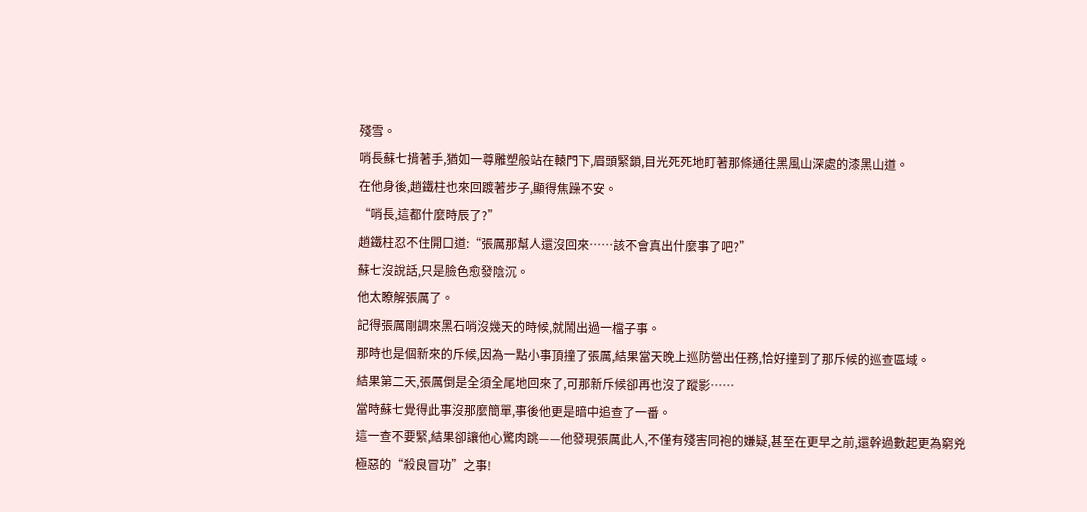殘雪。
哨長蘇七揹著手,猶如一尊雕塑般站在轅門下,眉頭緊鎖,目光死死地盯著那條通往黑風山深處的漆黑山道。
在他身後,趙鐵柱也來回踱著步子,顯得焦躁不安。
“哨長,這都什麼時辰了?”
趙鐵柱忍不住開口道:“張厲那幫人還沒回來……該不會真出什麼事了吧?”
蘇七沒說話,只是臉色愈發陰沉。
他太瞭解張厲了。
記得張厲剛調來黑石哨沒幾天的時候,就鬧出過一檔子事。
那時也是個新來的斥候,因為一點小事頂撞了張厲,結果當天晚上巡防營出任務,恰好撞到了那斥候的巡查區域。
結果第二天,張厲倒是全須全尾地回來了,可那新斥候卻再也沒了蹤影……
當時蘇七覺得此事沒那麼簡單,事後他更是暗中追查了一番。
這一查不要緊,結果卻讓他心驚肉跳——他發現張厲此人,不僅有殘害同袍的嫌疑,甚至在更早之前,還幹過數起更為窮兇極惡的“殺良冒功”之事!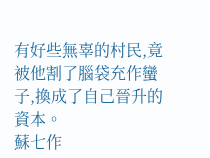有好些無辜的村民,竟被他割了腦袋充作蠻子,換成了自己晉升的資本。
蘇七作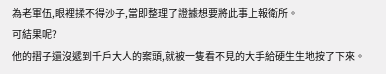為老軍伍,眼裡揉不得沙子,當即整理了證據想要將此事上報衛所。
可結果呢?
他的摺子還沒遞到千戶大人的案頭,就被一隻看不見的大手給硬生生地按了下來。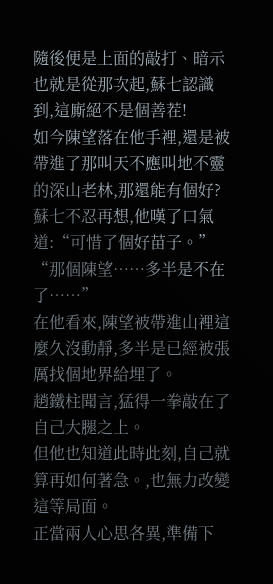隨後便是上面的敲打、暗示
也就是從那次起,蘇七認識到,這廝絕不是個善茬!
如今陳望落在他手裡,還是被帶進了那叫天不應叫地不靈的深山老林,那還能有個好?
蘇七不忍再想,他嘆了口氣道:“可惜了個好苗子。”
“那個陳望……多半是不在了……”
在他看來,陳望被帶進山裡這麼久沒動靜,多半是已經被張厲找個地界給埋了。
趙鐵柱聞言,猛得一拳敲在了自己大腿之上。
但他也知道此時此刻,自己就算再如何著急。,也無力改變這等局面。
正當兩人心思各異,準備下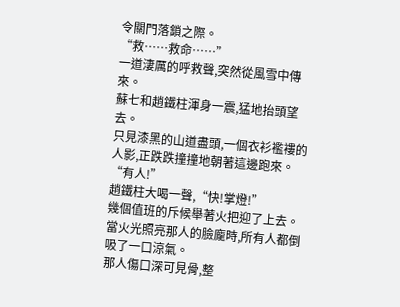令關門落鎖之際。
“救……救命……”
一道淒厲的呼救聲,突然從風雪中傳來。
蘇七和趙鐵柱渾身一震,猛地抬頭望去。
只見漆黑的山道盡頭,一個衣衫襤褸的人影,正跌跌撞撞地朝著這邊跑來。
“有人!”
趙鐵柱大喝一聲,“快!掌燈!”
幾個值班的斥候舉著火把迎了上去。
當火光照亮那人的臉龐時,所有人都倒吸了一口涼氣。
那人傷口深可見骨,整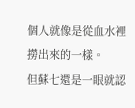個人就像是從血水裡撈出來的一樣。
但蘇七還是一眼就認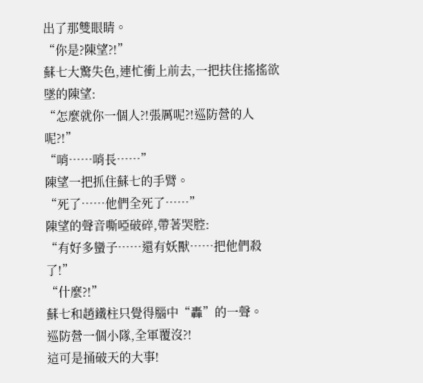出了那雙眼睛。
“你是?陳望?!”
蘇七大驚失色,連忙衝上前去,一把扶住搖搖欲墜的陳望:
“怎麼就你一個人?!張厲呢?!巡防營的人呢?!”
“哨……哨長……”
陳望一把抓住蘇七的手臂。
“死了……他們全死了……”
陳望的聲音嘶啞破碎,帶著哭腔:
“有好多蠻子……還有妖獸……把他們殺了!”
“什麼?!”
蘇七和趙鐵柱只覺得腦中“轟”的一聲。
巡防營一個小隊,全軍覆沒?!
這可是捅破天的大事!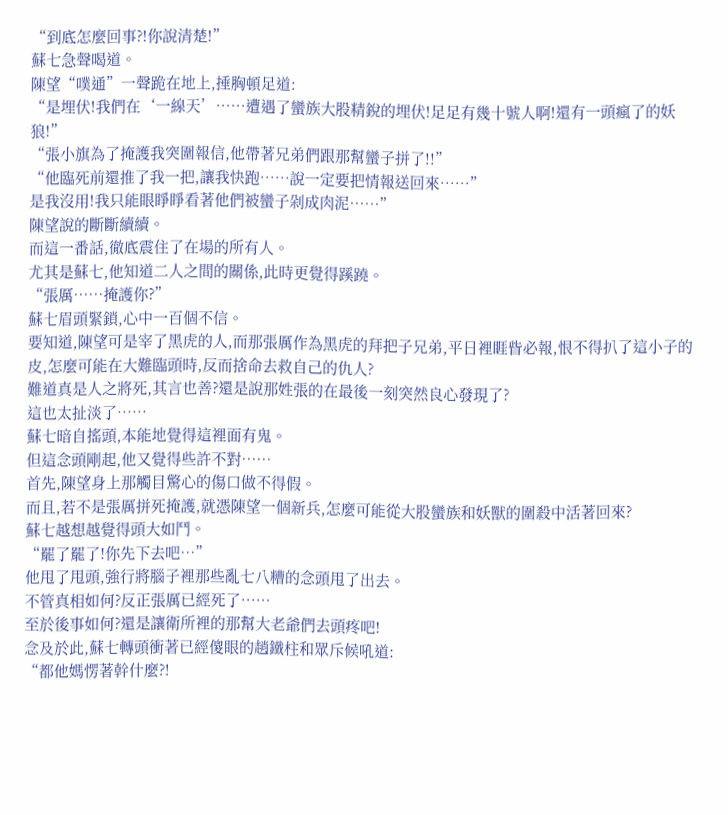“到底怎麼回事?!你說清楚!”
蘇七急聲喝道。
陳望“噗通”一聲跪在地上,捶胸頓足道:
“是埋伏!我們在‘一線天’……遭遇了蠻族大股精銳的埋伏!足足有幾十號人啊!還有一頭瘋了的妖狼!”
“張小旗為了掩護我突圍報信,他帶著兄弟們跟那幫蠻子拼了!!”
“他臨死前還推了我一把,讓我快跑……說一定要把情報送回來……”
是我沒用!我只能眼睜睜看著他們被蠻子剁成肉泥……”
陳望說的斷斷續續。
而這一番話,徹底震住了在場的所有人。
尤其是蘇七,他知道二人之間的關係,此時更覺得蹊蹺。
“張厲……掩護你?”
蘇七眉頭緊鎖,心中一百個不信。
要知道,陳望可是宰了黑虎的人,而那張厲作為黑虎的拜把子兄弟,平日裡睚眥必報,恨不得扒了這小子的皮,怎麼可能在大難臨頭時,反而捨命去救自己的仇人?
難道真是人之將死,其言也善?還是說那姓張的在最後一刻突然良心發現了?
這也太扯淡了……
蘇七暗自搖頭,本能地覺得這裡面有鬼。
但這念頭剛起,他又覺得些許不對……
首先,陳望身上那觸目驚心的傷口做不得假。
而且,若不是張厲拼死掩護,就憑陳望一個新兵,怎麼可能從大股蠻族和妖獸的圍殺中活著回來?
蘇七越想越覺得頭大如鬥。
“罷了罷了!你先下去吧…”
他甩了甩頭,強行將腦子裡那些亂七八糟的念頭甩了出去。
不管真相如何?反正張厲已經死了……
至於後事如何?還是讓衛所裡的那幫大老爺們去頭疼吧!
念及於此,蘇七轉頭衝著已經傻眼的趙鐵柱和眾斥候吼道:
“都他媽愣著幹什麼?!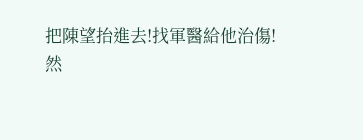把陳望抬進去!找軍醫給他治傷!
然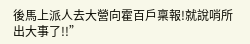後馬上派人去大營向霍百戶稟報!就說哨所出大事了!!”